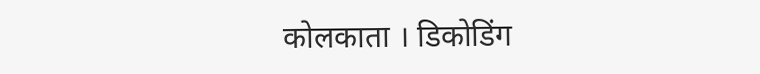कोलकाता । डिकोडिंग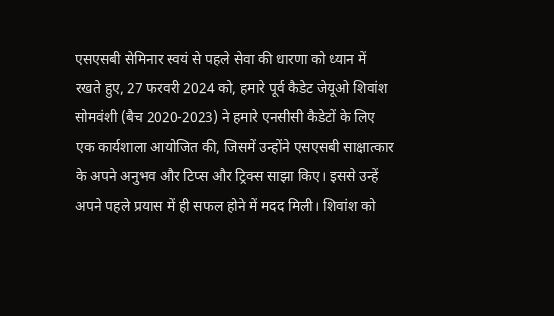एसएसबी सेमिनार स्वयं से पहले सेवा की धारणा को ध्यान में रखते हुए, 27 फरवरी 2024 को, हमारे पूर्व कैडेट जेयूओ शिवांश सोमवंशी (बैच 2020-2023) ने हमारे एनसीसी कैडेटों के लिए एक कार्यशाला आयोजित की, जिसमें उन्होंने एसएसबी साक्षात्कार के अपने अनुभव और टिप्स और ट्रिक्स साझा किए। इससे उन्हें अपने पहले प्रयास में ही सफल होने में मदद मिली। शिवांश को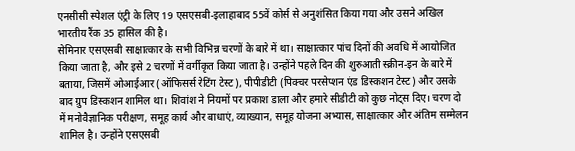एनसीसी स्पेशल एंट्री के लिए 19 एसएसबी-इलाहाबाद 55वें कोर्स से अनुशंसित किया गया और उसने अखिल भारतीय रैंक 35 हासिल की है।
सेमिनार एसएसबी साक्षात्कार के सभी विभिन्न चरणों के बारे में था। साक्षात्कार पांच दिनों की अवधि में आयोजित किया जाता है, और इसे 2 चरणों में वर्गीकृत किया जाता है। उन्होंने पहले दिन की शुरुआती स्क्रीन-इन के बारे में बताया, जिसमें ओआईआर (ऑफिसर्स रेटिंग टेस्ट), पीपीडीटी (पिक्चर परसेप्शन एंड डिस्कशन टेस्ट) और उसके बाद ग्रुप डिस्कशन शामिल था। शिवांश ने नियमों पर प्रकाश डाला और हमारे सीडीटी को कुछ नोट्स दिए। चरण दो में मनोवैज्ञानिक परीक्षण, समूह कार्य और बाधाएं, व्याख्यान, समूह योजना अभ्यास, साक्षात्कार और अंतिम सम्मेलन शामिल है। उन्होंने एसएसबी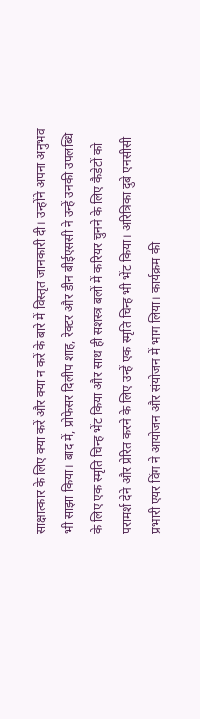साक्षात्कार के लिए क्या करें और क्या न करें के बारे में विस्तृत जानकारी दी। उन्होंने अपना अनुभव भी साझा किया। बाद में, प्रोफेसर दिलीप शाह, रेक्टर और डीन बीईएससी ने उन्हें उनकी उपलब्धि के लिए एक स्मृति चिन्ह भेंट किया और साथ ही सशस्त्र बलों में करियर चुनने के लिए कैडेटों को परामर्श देने और प्रेरित करने के लिए उन्हें एक स्मृति चिन्ह भी भेंट किया। अरित्रिका दुबे एनसीसी प्रभारी एयर विंग ने आयोजन और संयोजन में भाग लिया। कार्यक्रम की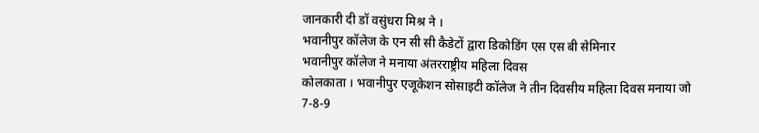जानकारी दी डॉ वसुंधरा मिश्र ने ।
भवानीपुर कॉलेज के एन सी सी कैडेटों द्वारा डिकोडिंग एस एस बी सेमिनार
भवानीपुर कॉलेज ने मनाया अंतरराष्ट्रीय महिला दिवस
कोलकाता । भवानीपुर एजूकेशन सोसाइटी कॉलेज ने तीन दिवसीय महिला दिवस मनाया जो 7-8-9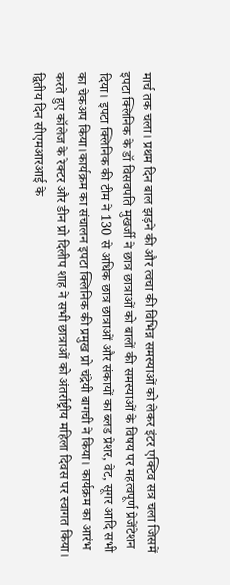मार्च तक चला। प्रथम दिन बाल झड़ने की और त्वचा की विभिन्न समस्याओं को लेकर इंटर एक्टिव सत्र चला जिसमें इपटा क्लिनिक के डॉ विसवपति मुखर्जी ने छात्र छात्राओं को बालों की समस्याओं के विषय पर महत्वपूर्ण प्रेजेंटेशन दिया। इपटा क्लिनिक की टीम ने 130 से अधिक छात्र छात्राओं और संकायों का ब्लड प्रेशर, वेट, सूगर आदि सभी का चेकअप किया।कार्यक्रम का संचालन इपटा क्लिनिक की प्रमुख प्रो चंद्रेयी बागची ने किया। कार्यक्रम का आरंभ करते हुए कॉलेज के रेक्टर और डीन प्रो दिलीप शाह ने सभी छात्राओं को अंतर्राष्ट्रीय महिला दिवस पर स्वागत किया। द्वितीय दिन सीएमआरआई के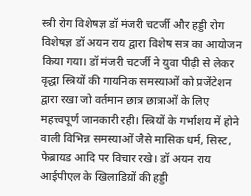स्त्री रोग विशेषज्ञ डॉ मंजरी चटर्जी और हड्डी रोग विशेषज्ञ डॉ अयन राय द्वारा विशेष सत्र का आयोजन किया गया। डॉ मंजरी चटर्जी ने युवा पीढ़ी से लेकर वृद्धा स्त्रियों की गायनिक समस्याओं को प्रजेंटेशन द्वारा रखा जो वर्तमान छात्र छात्राओं के लिए महत्त्वपूर्ण जानकारी रही। स्त्रियों के गर्भाशय में होने वाली विभिन्न समस्याओं जैसे मासिक धर्म, सिस्ट, फेब्रायड आदि पर विचार रखे। डॉ अयन राय आईपीएल के खिलाडिय़ों की हड्डी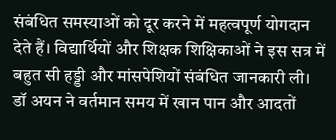संबंधित समस्याओं को दूर करने में महत्वपूर्ण योगदान देते हैं। विद्यार्थियों और शिक्षक शिक्षिकाओं ने इस सत्र में बहुत सी हड्डी और मांसपेशियों संबंधित जानकारी ली। डॉ अयन ने वर्तमान समय में खान पान और आदतों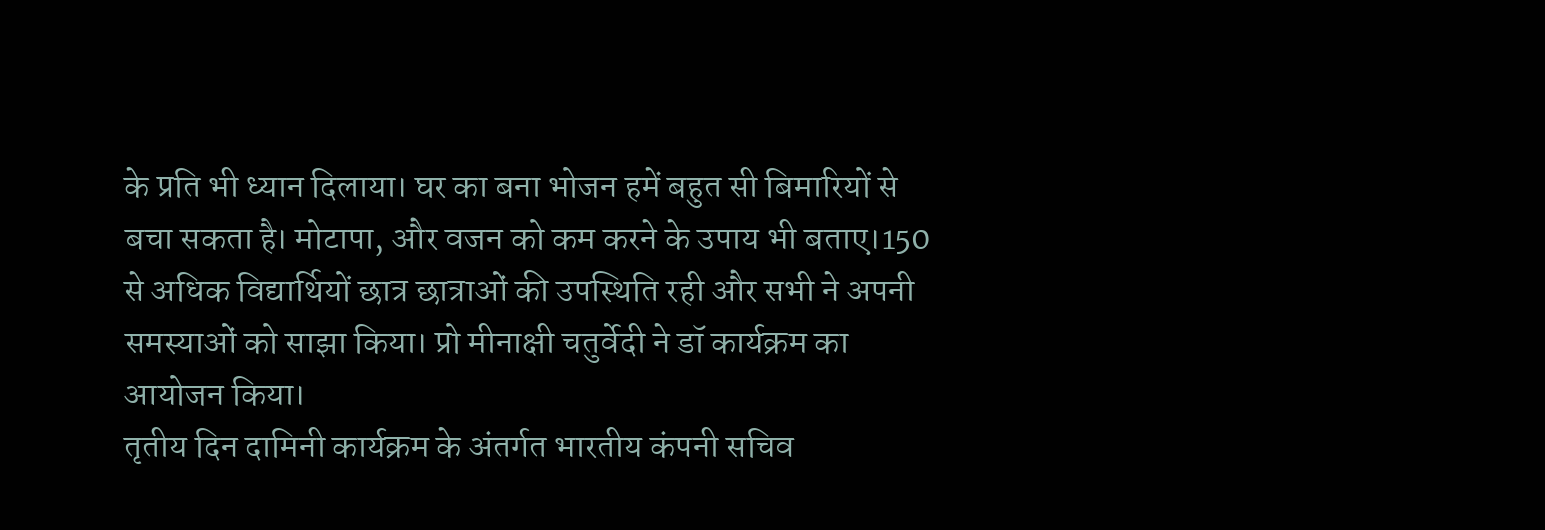के प्रति भी ध्यान दिलाया। घर का बना भोजन हमें बहुत सी बिमारियों से बचा सकता है। मोटापा, और वजन को कम करने के उपाय भी बताए।150 से अधिक विद्यार्थियों छात्र छात्राओं की उपस्थिति रही और सभी ने अपनी समस्याओं को साझा किया। प्रो मीनाक्षी चतुर्वेदी ने डॉ कार्यक्रम का आयोजन किया।
तृतीय दिन दामिनी कार्यक्रम के अंतर्गत भारतीय कंपनी सचिव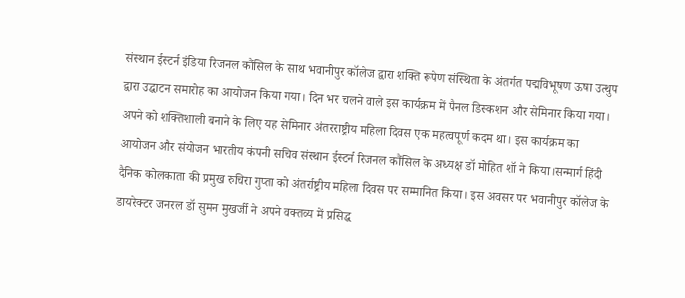संस्थान ईस्टर्न इंडिया रिजनल कौंसिल के साथ भवानीपुर कॉलेज द्वारा शक्ति रूपेण संस्थिता के अंतर्गत पद्मविभूषण ऊषा उत्थुप द्वारा उद्घाटन समारोह का आयोजन किया गया। दिन भर चलने वाले इस कार्यक्रम में पैनल डिस्कशन और सेमिनार किया गया। अपने को शक्तिशाली बनाने के लिए यह सेमिनार अंतरराष्ट्रीय महिला दिवस एक महत्वपूर्ण कदम था। इस कार्यक्रम का आयोजन और संयोजन भारतीय कंपनी सचिव संस्थान ईस्टर्न रिजनल कौंसिल के अध्यक्ष डॉ मोहित शॉ ने किया।सन्मार्ग हिंदी दैनिक कोलकाता की प्रमुख रुचिरा गुप्ता को अंतर्राष्ट्रीय महिला दिवस पर सम्मानित किया। इस अवसर पर भवानीपुर कॉलेज के डायरेक्टर जनरल डॉ सुमन मुखर्जी ने अपने वक्तव्य में प्रसिद्ध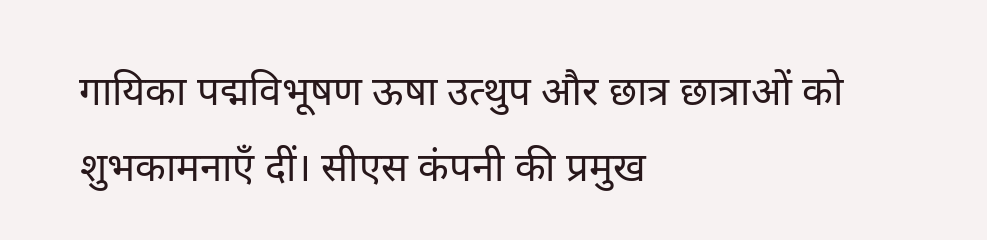गायिका पद्मविभूषण ऊषा उत्थुप और छात्र छात्राओं को शुभकामनाएँ दीं। सीएस कंपनी की प्रमुख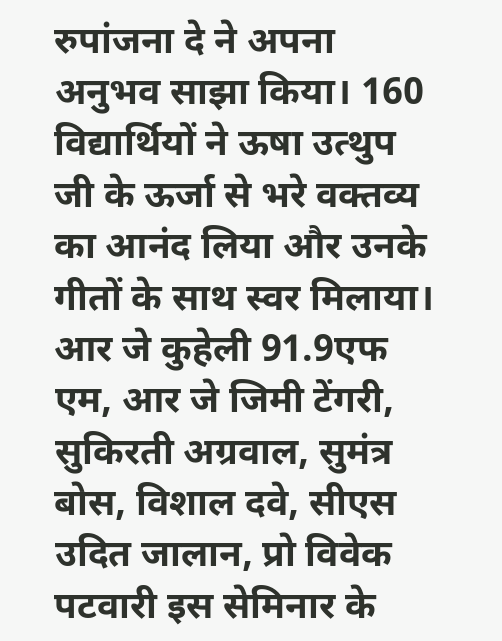रुपांजना दे ने अपना अनुभव साझा किया। 160 विद्यार्थियों ने ऊषा उत्थुप जी के ऊर्जा से भरे वक्तव्य का आनंद लिया और उनके गीतों के साथ स्वर मिलाया। आर जे कुहेली 91.9एफ एम, आर जे जिमी टेंगरी, सुकिरती अग्रवाल, सुमंत्र बोस, विशाल दवे, सीएस उदित जालान, प्रो विवेक पटवारी इस सेमिनार के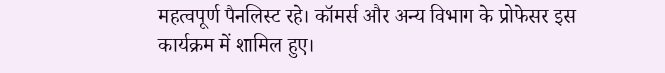महत्वपूर्ण पैनलिस्ट रहे। कॉमर्स और अन्य विभाग के प्रोफेसर इस कार्यक्रम में शामिल हुए।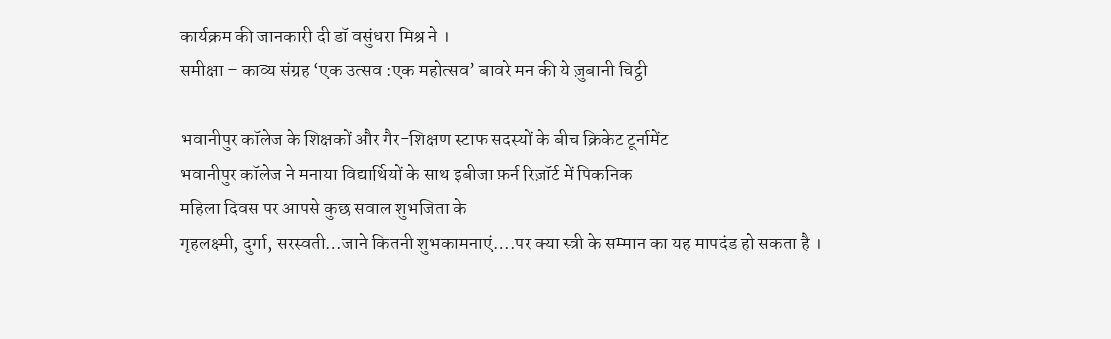कार्यक्रम की जानकारी दी डॉ वसुंधरा मिश्र ने ।
समीक्षा – काव्य संग्रह ‘एक उत्सव :एक महोत्सव’ बावरे मन की ये ज़ुबानी चिट्ठी

भवानीपुर कॉलेज के शिक्षकों और गैर-शिक्षण स्टाफ सदस्यों के बीच क्रिकेट टूर्नामेंट
भवानीपुर कॉलेज ने मनाया विद्यार्थियों के साथ इबीजा फ़र्न रिज़ॉर्ट में पिकनिक
महिला दिवस पर आपसे कुछ सवाल शुभजिता के
गृहलक्ष्मी, दुर्गा, सरस्वती…जाने कितनी शुभकामनाएं….पर क्या स्त्री के सम्मान का यह मापदंड हो सकता है ।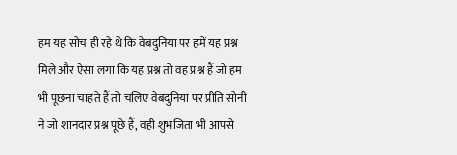हम यह सोच ही रहे थे कि वेबदुनिया पर हमें यह प्रश्न मिले और ऐसा लगा कि यह प्रश्न तो वह प्रश्न हैं जो हम भी पूछना चाहते हैं तो चलिए वेबदुनिया पर प्रीति सोनी ने जो शानदार प्रश्न पूछे हैं, वही शुभजिता भी आपसे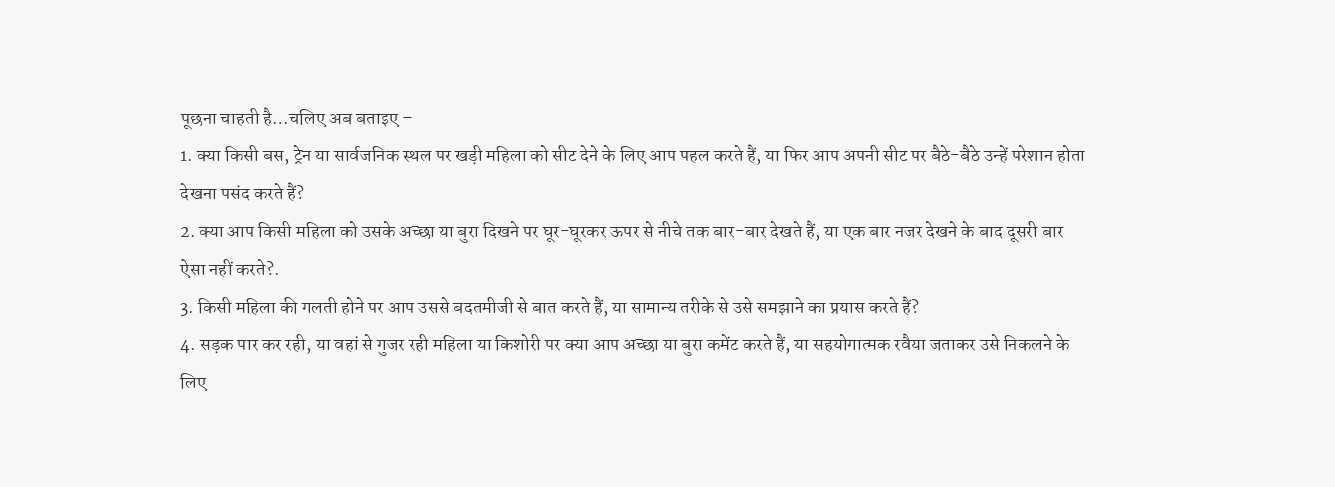पूछना चाहती है…चलिए अब बताइए –
1. क्या किसी बस, ट्रेन या सार्वजनिक स्थल पर खड़ी महिला को सीट देने के लिए आप पहल करते हैं, या फिर आप अपनी सीट पर बैठे-बैठे उन्हें परेशान होता देखना पसंद करते हैं?
2. क्या आप किसी महिला को उसके अच्छा या बुरा दिखने पर घूर-घूरकर ऊपर से नीचे तक बार-बार देखते हैं, या एक बार नजर देखने के बाद दूसरी बार ऐसा नहीं करते?.
3. किसी महिला की गलती होने पर आप उससे बदतमीजी से बात करते हैं, या सामान्य तरीके से उसे समझाने का प्रयास करते हैं?
4. सड़क पार कर रही, या वहां से गुजर रही महिला या किशोरी पर क्या आप अच्छा या बुरा कमेंट करते हैं, या सहयोगात्मक रवैया जताकर उसे निकलने के लिए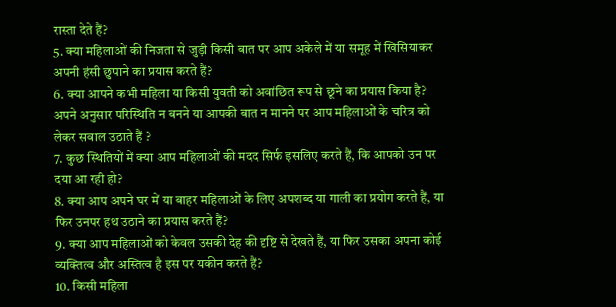रास्ता देते हैं?
5. क्या महिलाओं की निजता से जुड़ी किसी बात पर आप अकेले में या समूह में खिसियाकर अपनी हंसी छुपाने का प्रयास करते हैं?
6. क्या आपने कभी महिला या किसी युवती को अवांछित रूप से छूने का प्रयास किया है? अपने अनुसार परिस्थिति न बनने या आपकी बात न मानने पर आप महिलाओं के चरित्र को लेकर सवाल उठाते हैं ?
7. कुछ स्थितियों में क्या आप महिलाओं की मदद सिर्फ इसलिए करते हैं, कि आपको उन पर दया आ रही हो?
8. क्या आप अपने घर में या बाहर महिलाओं के लिए अपशब्द या गाली का प्रयोग करते हैं, या फिर उनपर हथ उठाने का प्रयास करते हैं?
9. क्या आप महिलाओं को केवल उसकी देह की दृष्टि से देखते हैं, या फिर उसका अपना कोई व्यक्तित्व और अस्तित्व है इस पर यकीन करते हैं?
10. किसी महिला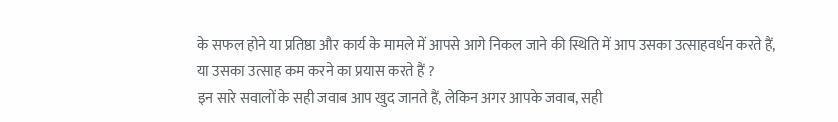के सफल होने या प्रतिष्ठा और कार्य के मामले में आपसे आगे निकल जाने की स्थिति में आप उसका उत्साहवर्धन करते हैं, या उसका उत्साह कम करने का प्रयास करते हैं ?
इन सारे सवालों के सही जवाब आप खुद जानते हैं, लेकिन अगर आपके जवाब, सही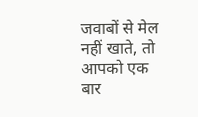जवाबों से मेल नहीं खाते, तो आपको एक बार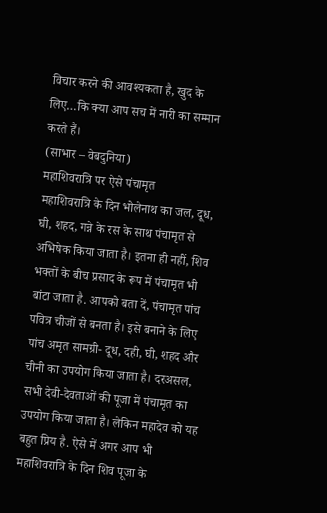विचार करने की आवश्यकता है, खुद के लिए…कि क्या आप सच में नारी का सम्मान करते हैं।
(साभार – वेबदुनिया)
महाशिवरात्रि पर ऐसे पंचामृत
महाशिवरात्रि के दिन भोलेनाथ का जल, दूध, घी, शहद, गन्ने के रस के साथ पंचामृत से अभिषेक किया जाता है। इतना ही नहीं, शिव भक्तों के बीच प्रसाद के रूप में पंचामृत भी बांटा जाता है. आपको बता दें, पंचामृत पांच पवित्र चीजों से बनता है। इसे बनाने के लिए पांच अमृत सामग्री- दूध, दही, घी, शहद और चीनी का उपयोग किया जाता है। दरअसल, सभी देवी-देवताओं की पूजा में पंचामृत का उपयोग किया जाता है। लेकिन महादेव को यह बहुत प्रिय है. ऐसे में अगर आप भी महाशिवरात्रि के दिन शिव पूजा के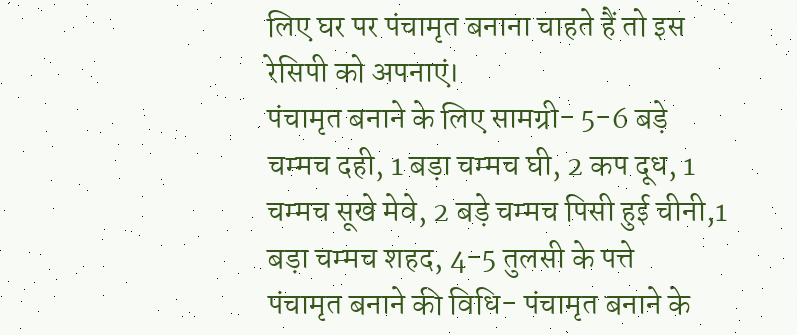लिए घर पर पंचामृत बनाना चाहते हैं तो इस रेसिपी को अपनाएं।
पंचामृत बनाने के लिए सामग्री- 5-6 बड़े चम्मच दही, 1 बड़ा चम्मच घी, 2 कप दूध, 1 चम्मच सूखे मेवे, 2 बड़े चम्मच पिसी हुई चीनी,1 बड़ा चम्मच शहद, 4-5 तुलसी के पत्ते
पंचामृत बनाने की विधि- पंचामृत बनाने के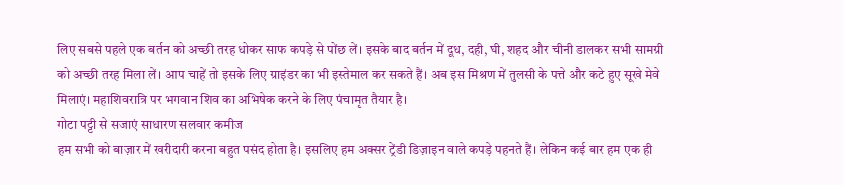लिए सबसे पहले एक बर्तन को अच्छी तरह धोकर साफ कपड़े से पोंछ लें। इसके बाद बर्तन में दूध, दही, घी, शहद और चीनी डालकर सभी सामग्री को अच्छी तरह मिला लें। आप चाहें तो इसके लिए ग्राइंडर का भी इस्तेमाल कर सकते हैं। अब इस मिश्रण में तुलसी के पत्ते और कटे हुए सूखे मेवे मिलाएं। महाशिवरात्रि पर भगवान शिव का अभिषेक करने के लिए पंचामृत तैयार है।
गोटा पट्टी से सजाएं साधारण सलवार कमीज
हम सभी को बाज़ार में खरीदारी करना बहुत पसंद होता है। इसलिए हम अक्सर ट्रेंडी डिज़ाइन वाले कपड़े पहनते हैं। लेकिन कई बार हम एक ही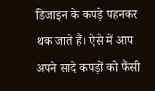डिजाइन के कपड़े पहनकर थक जाते हैं। ऐसे में आप अपने सादे कपड़ों को फैंसी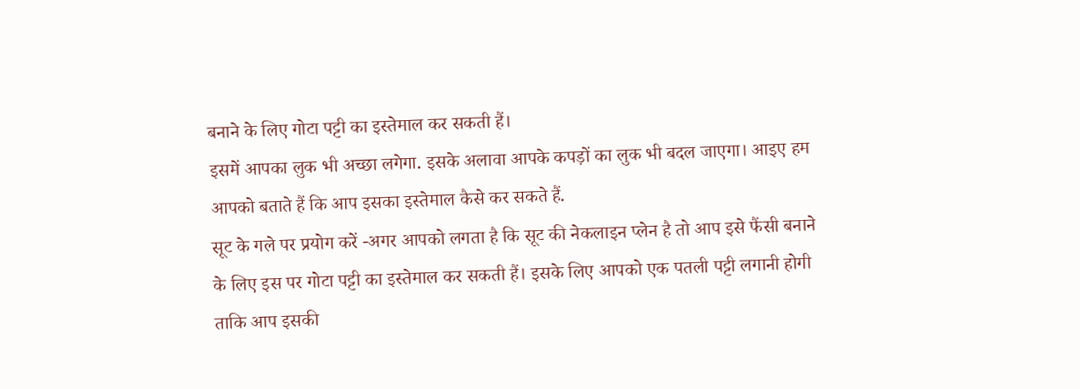बनाने के लिए गोटा पट्टी का इस्तेमाल कर सकती हैं।
इसमें आपका लुक भी अच्छा लगेगा. इसके अलावा आपके कपड़ों का लुक भी बदल जाएगा। आइए हम आपको बताते हैं कि आप इसका इस्तेमाल कैसे कर सकते हैं.
सूट के गले पर प्रयोग करें -अगर आपको लगता है कि सूट की नेकलाइन प्लेन है तो आप इसे फैंसी बनाने के लिए इस पर गोटा पट्टी का इस्तेमाल कर सकती हैं। इसके लिए आपको एक पतली पट्टी लगानी होगी ताकि आप इसकी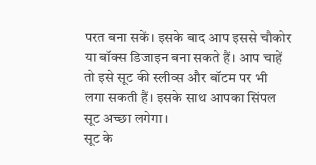परत बना सकें। इसके बाद आप इससे चौकोर या बॉक्स डिजाइन बना सकते हैं। आप चाहें तो इसे सूट की स्लीव्स और बॉटम पर भी लगा सकती हैं। इसके साथ आपका सिंपल सूट अच्छा लगेगा।
सूट के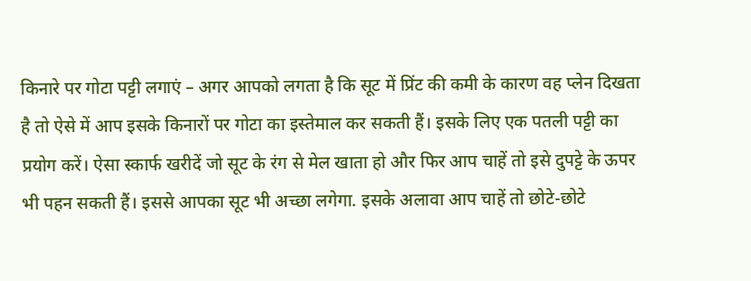किनारे पर गोटा पट्टी लगाएं – अगर आपको लगता है कि सूट में प्रिंट की कमी के कारण वह प्लेन दिखता है तो ऐसे में आप इसके किनारों पर गोटा का इस्तेमाल कर सकती हैं। इसके लिए एक पतली पट्टी का प्रयोग करें। ऐसा स्कार्फ खरीदें जो सूट के रंग से मेल खाता हो और फिर आप चाहें तो इसे दुपट्टे के ऊपर भी पहन सकती हैं। इससे आपका सूट भी अच्छा लगेगा. इसके अलावा आप चाहें तो छोटे-छोटे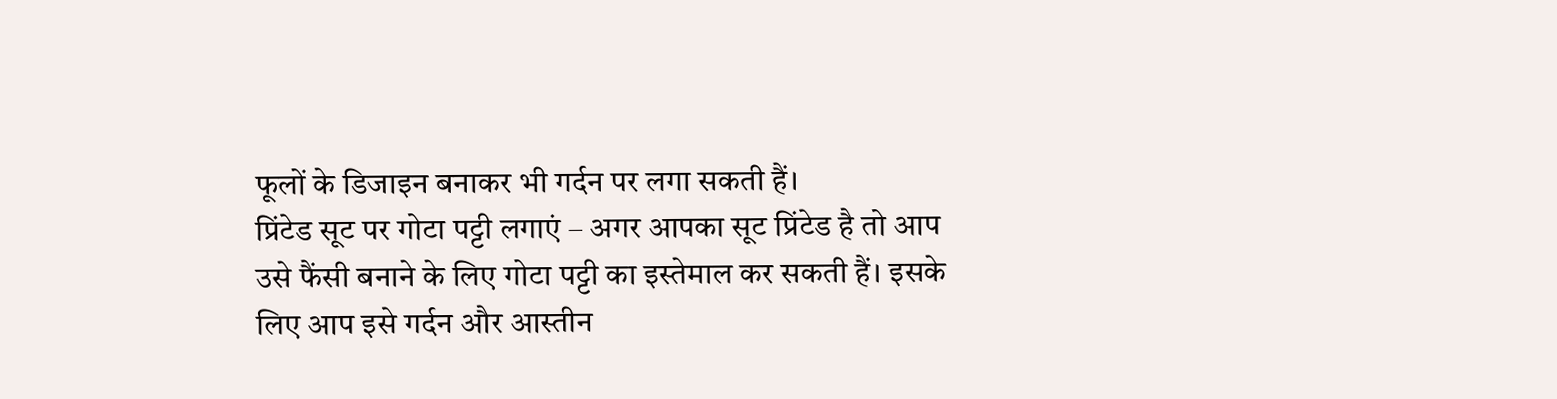फूलों के डिजाइन बनाकर भी गर्दन पर लगा सकती हैं।
प्रिंटेड सूट पर गोटा पट्टी लगाएं – अगर आपका सूट प्रिंटेड है तो आप उसे फैंसी बनाने के लिए गोटा पट्टी का इस्तेमाल कर सकती हैं। इसके लिए आप इसे गर्दन और आस्तीन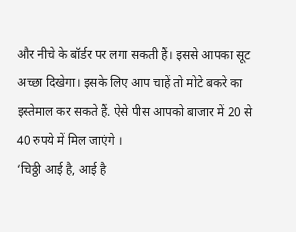और नीचे के बॉर्डर पर लगा सकती हैं। इससे आपका सूट अच्छा दिखेगा। इसके लिए आप चाहें तो मोटे बकरे का इस्तेमाल कर सकते हैं. ऐसे पीस आपको बाजार में 20 से 40 रुपये में मिल जाएंगे ।
‘चिठ्ठी आई है, आई है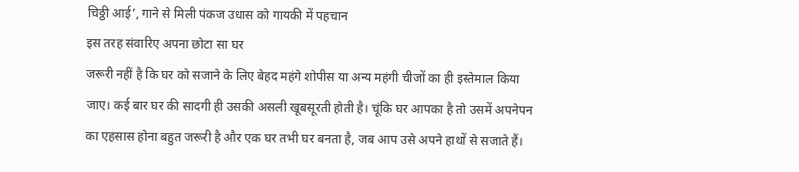चिठ्ठी आई’, गाने से मिली पंकज उधास को गायकी में पहचान
इस तरह संवारिए अपना छोटा सा घर
जरूरी नहीं है कि घर को सजाने के लिए बेहद महंगे शोपीस या अन्य महंगी चीजों का ही इस्तेमाल किया जाए। कई बार घर की सादगी ही उसकी असली खूबसूरती होती है। चूंकि घर आपका है तो उसमें अपनेपन का एहसास होना बहुत जरूरी है और एक घर तभी घर बनता है, जब आप उसे अपने हाथों से सजाते हैं।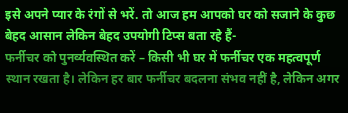इसे अपने प्यार के रंगों से भरें. तो आज हम आपको घर को सजाने के कुछ बेहद आसान लेकिन बेहद उपयोगी टिप्स बता रहे हैं-
फर्नीचर को पुनर्व्यवस्थित करें – किसी भी घर में फर्नीचर एक महत्वपूर्ण स्थान रखता है। लेकिन हर बार फर्नीचर बदलना संभव नहीं है, लेकिन अगर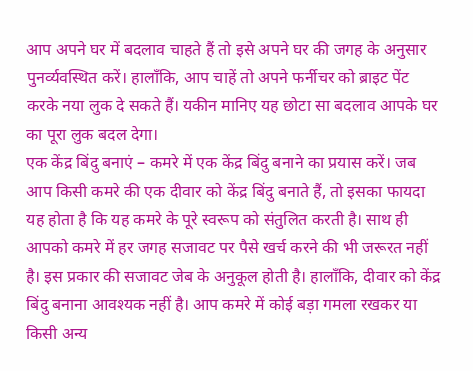आप अपने घर में बदलाव चाहते हैं तो इसे अपने घर की जगह के अनुसार पुनर्व्यवस्थित करें। हालाँकि, आप चाहें तो अपने फर्नीचर को ब्राइट पेंट करके नया लुक दे सकते हैं। यकीन मानिए यह छोटा सा बदलाव आपके घर का पूरा लुक बदल देगा।
एक केंद्र बिंदु बनाएं – कमरे में एक केंद्र बिंदु बनाने का प्रयास करें। जब आप किसी कमरे की एक दीवार को केंद्र बिंदु बनाते हैं, तो इसका फायदा यह होता है कि यह कमरे के पूरे स्वरूप को संतुलित करती है। साथ ही आपको कमरे में हर जगह सजावट पर पैसे खर्च करने की भी जरूरत नहीं है। इस प्रकार की सजावट जेब के अनुकूल होती है। हालाँकि, दीवार को केंद्र बिंदु बनाना आवश्यक नहीं है। आप कमरे में कोई बड़ा गमला रखकर या किसी अन्य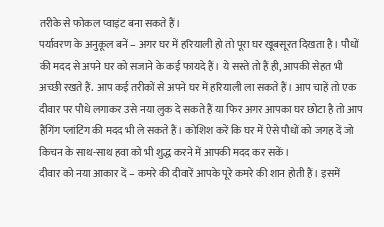तरीके से फोकल प्वाइंट बना सकते हैं।
पर्यावरण के अनुकूल बनें – अगर घर में हरियाली हो तो पूरा घर खूबसूरत दिखता है। पौधों की मदद से अपने घर को सजाने के कई फायदे हैं। ये सस्ते तो हैं ही, आपकी सेहत भी अच्छी रखते हैं. आप कई तरीकों से अपने घर में हरियाली ला सकते हैं। आप चाहें तो एक दीवार पर पौधे लगाकर उसे नया लुक दे सकते हैं या फिर अगर आपका घर छोटा है तो आप हैंगिंग प्लांटिंग की मदद भी ले सकते हैं। कोशिश करें कि घर में ऐसे पौधों को जगह दें जो किचन के साथ-साथ हवा को भी शुद्ध करने में आपकी मदद कर सकें।
दीवार को नया आकार दें – कमरे की दीवारें आपके पूरे कमरे की शान होती हैं। इसमें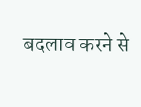बदलाव करने से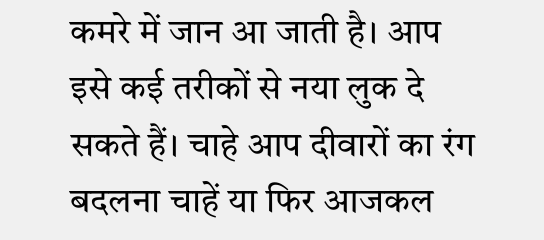कमरे में जान आ जाती है। आप इसे कई तरीकों से नया लुक दे सकते हैं। चाहे आप दीवारों का रंग बदलना चाहें या फिर आजकल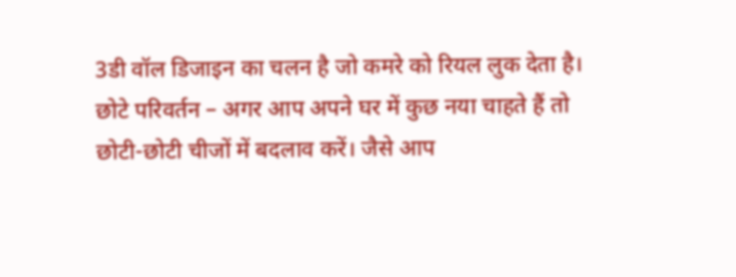3डी वॉल डिजाइन का चलन है जो कमरे को रियल लुक देता है।
छोटे परिवर्तन – अगर आप अपने घर में कुछ नया चाहते हैं तो छोटी-छोटी चीजों में बदलाव करें। जैसे आप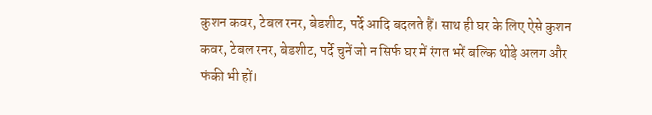कुशन कवर, टेबल रनर, बेडशीट, पर्दे आदि बदलते हैं। साथ ही घर के लिए ऐसे कुशन कवर, टेबल रनर, बेडशीट, पर्दे चुनें जो न सिर्फ घर में रंगत भरें बल्कि थोड़े अलग और फंकी भी हों।